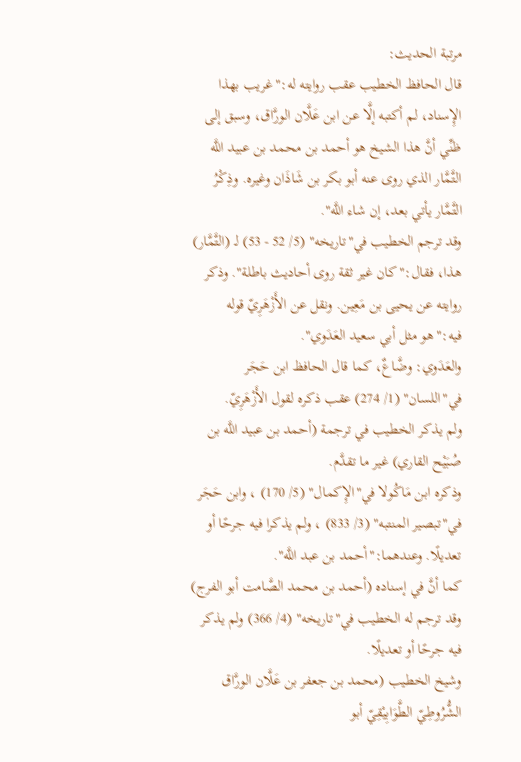مرتبة الحديث:
قال الحافظ الخطيب عقب روايته له:"غريب بهذا الإِسناد، لم أكتبه إلَّا عن ابن عَلَّان الورَّاق، وسبق إلى ظنِّي أنَّ هذا الشيخ هو أحمد بن محمد بن عبيد اللَّه التَّمَّار الذي روى عنه أبو بكر بن شَاذَان وغيره. وذِكْرُ التَّمَّار يأتي بعد، إن شاء اللَّه".
وقد ترجم الخطيب في"تاريخه" (5/ 52 - 53) لـ (التَّمَّار) هذا، فقال:"كان غير ثقة روى أحاديث باطلة". وذكر روايته عن يحيى بن مَعِين. ونقل عن الأَزْهَرِيّ قوله فيه:"هو مثل أبي سعيد العَدَوي".
والعَدَوي: وضَّاعٌ، كما قال الحافظ ابن حَجَر في"اللسان" (1/ 274) عقب ذكره لقول الأَزْهَرِيّ.
ولم يذكر الخطيب في ترجمة (أحمد بن عبيد اللَّه بن صُبَيْح القاري) غير ما تقدَّم.
وذكره ابن مَاكُولا في"الإِكمال" (5/ 170) ، وابن حَجَر في"تبصير المنتبه" (3/ 833) ، ولم يذكرا فيه جرحًا أو تعديلًا. وعندهما:"أحمد بن عبد اللَّه".
كما أنَّ في إسناده (أحمد بن محمد الصَّامت أبو الفرج) وقد ترجم له الخطيب في"تاريخه" (4/ 366) ولم يذكر فيه جرحًا أو تعديلًا.
وشيخ الخطيب (محمد بن جعفر بن عَلَّان الورَّاق الشُّرُوطِيّ الطَّوَابِيْقِيّ أبو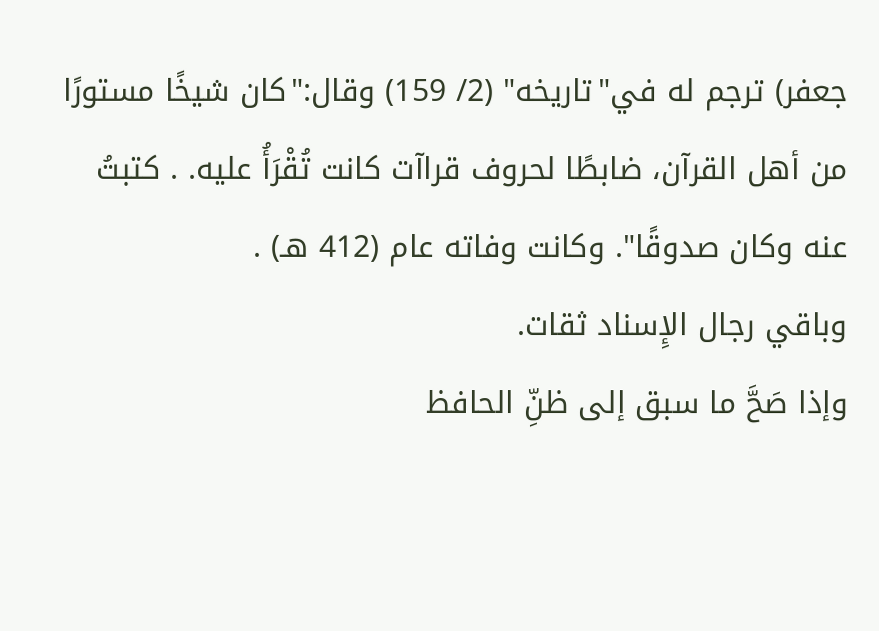جعفر) ترجم له في"تاريخه" (2/ 159) وقال:"كان شيخًا مستورًا من أهل القرآن، ضابطًا لحروف قراآت كانت تُقْرَأُ عليه. . كتبتُ عنه وكان صدوقًا". وكانت وفاته عام (412 هـ) .
وباقي رجال الإِسناد ثقات.
وإذا صَحَّ ما سبق إلى ظنِّ الحافظ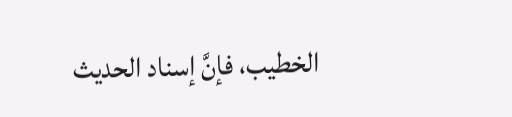الخطيب، فإنَّ إسناد الحديث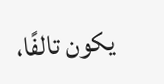يكون تالفًا،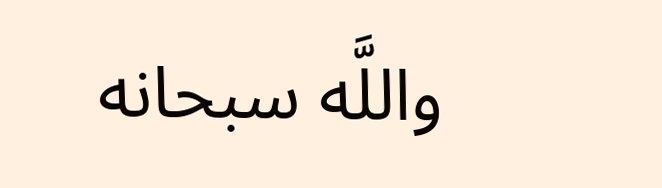واللَّه سبحانه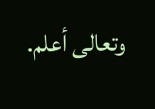وتعالى أعلم.